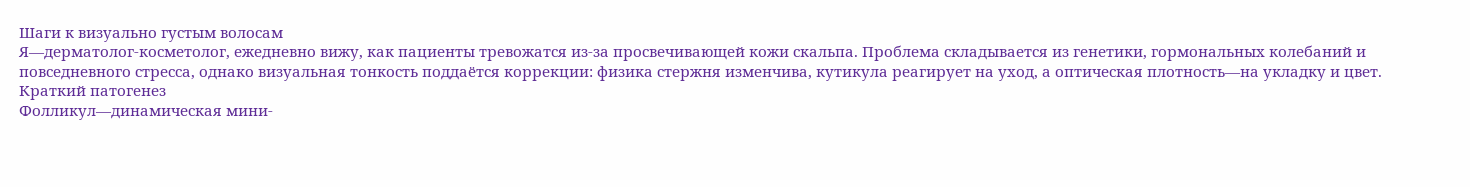Шаги к визуально густым волосам
Я—дерматолог-косметолог, ежедневно вижу, как пациенты тревожатся из-за просвечивающей кожи скальпа. Проблема складывается из генетики, гормональных колебаний и повседневного стресса, однако визуальная тонкость поддаётся коррекции: физика стержня изменчива, кутикула реагирует на уход, а оптическая плотность—на укладку и цвет.
Краткий патогенез
Фолликул—динамическая мини-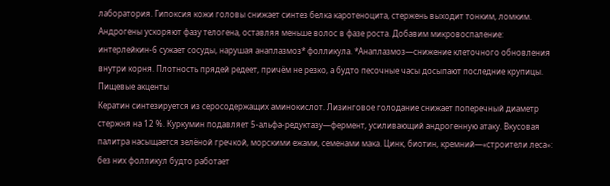лаборатория. Гипоксия кожи головы снижает синтез белка каротеноцита, стержень выходит тонким, ломким. Андрогены ускоряют фазу телогена, оставляя меньше волос в фазе роста. Добавим микровоспаление: интерлейкин-6 сужает сосуды, нарушая анаплазмоз* фолликула. *Анаплазмоз—снижение клеточного обновления внутри корня. Плотность прядей редеет, причём не резко, а будто песочные часы досыпают последние крупицы.
Пищевые акценты
Кератин синтезируется из серосодержащих аминокислот. Лизинговое голодание снижает поперечный диаметр стержня на 12 %. Куркумин подавляет 5-альфа-редуктазу—фермент, усиливающий андрогенную атаку. Вкусовая палитра насыщается зелёной гречкой, морскими ежами, семенами мака. Цинк, биотин, кремний—«строители леса»: без них фолликул будто работает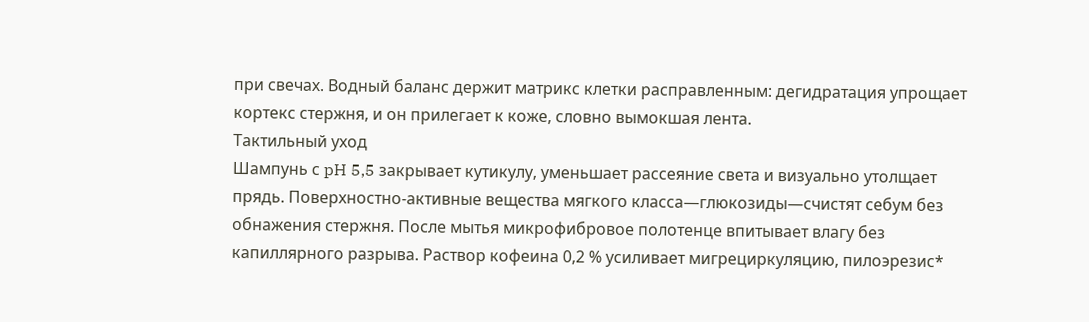при свечах. Водный баланс держит матрикс клетки расправленным: дегидратация упрощает кортекс стержня, и он прилегает к коже, словно вымокшая лента.
Тактильный уход
Шампунь с pH 5,5 закрывает кутикулу, уменьшает рассеяние света и визуально утолщает прядь. Поверхностно-активные вещества мягкого класса—глюкозиды—счистят себум без обнажения стержня. После мытья микрофибровое полотенце впитывает влагу без капиллярного разрыва. Раствор кофеина 0,2 % усиливает мигрециркуляцию, пилоэрезис*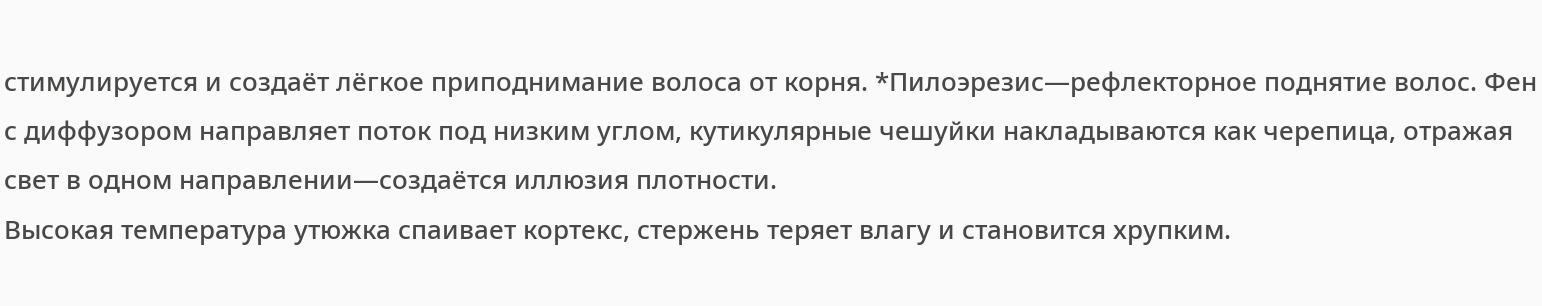стимулируется и создаёт лёгкое приподнимание волоса от корня. *Пилоэрезис—рефлекторное поднятие волос. Фен с диффузором направляет поток под низким углом, кутикулярные чешуйки накладываются как черепица, отражая свет в одном направлении—создаётся иллюзия плотности.
Высокая температура утюжка спаивает кортекс, стержень теряет влагу и становится хрупким.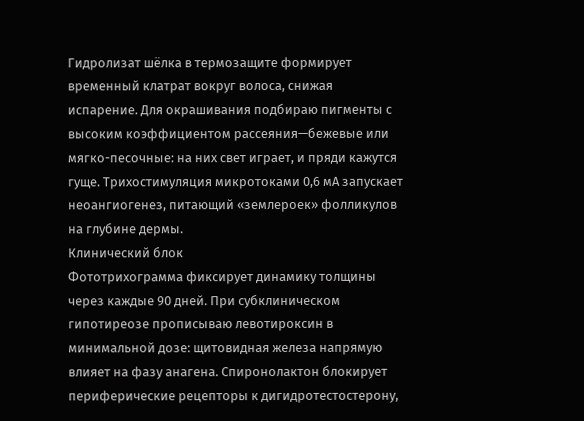Гидролизат шёлка в термозащите формирует временный клатрат вокруг волоса, снижая испарение. Для окрашивания подбираю пигменты с высоким коэффициентом рассеяния—бежевые или мягко-песочные: на них свет играет, и пряди кажутся гуще. Трихостимуляция микротоками 0,6 мА запускает неоангиогенез, питающий «землероек» фолликулов на глубине дермы.
Клинический блок
Фототрихограмма фиксирует динамику толщины через каждые 90 дней. При субклиническом гипотиреозе прописываю левотироксин в минимальной дозе: щитовидная железа напрямую влияет на фазу анагена. Спиронолактон блокирует периферические рецепторы к дигидротестостерону,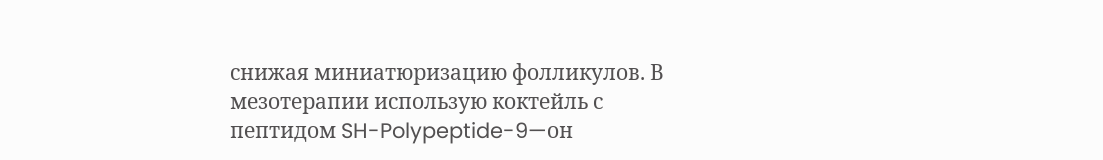снижая миниатюризацию фолликулов. В мезотерапии использую коктейль с пептидом SH-Polypeptide-9—он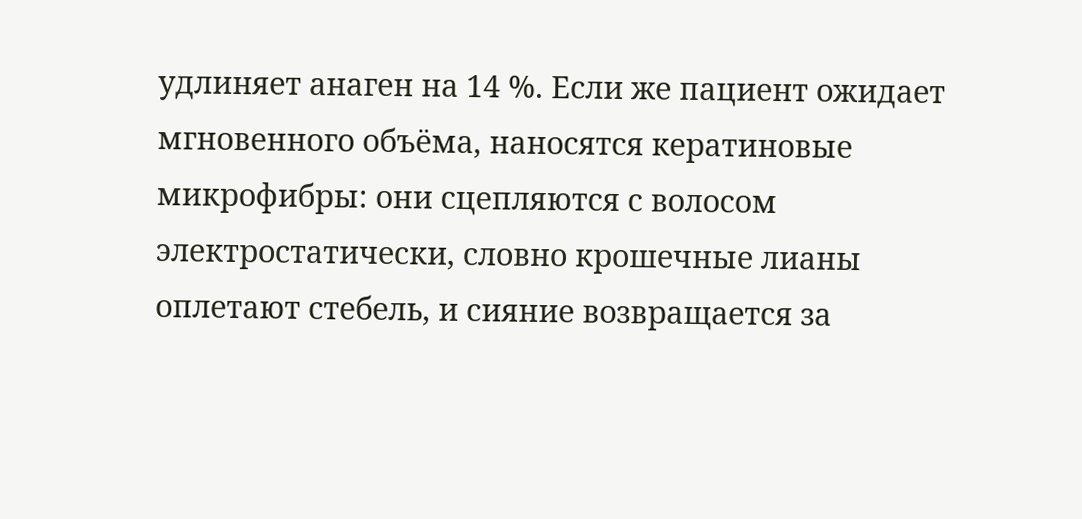удлиняет анаген на 14 %. Если же пациент ожидает мгновенного объёма, наносятся кератиновые микрофибры: они сцепляются с волосом электростатически, словно крошечные лианы оплетают стебель, и сияние возвращается за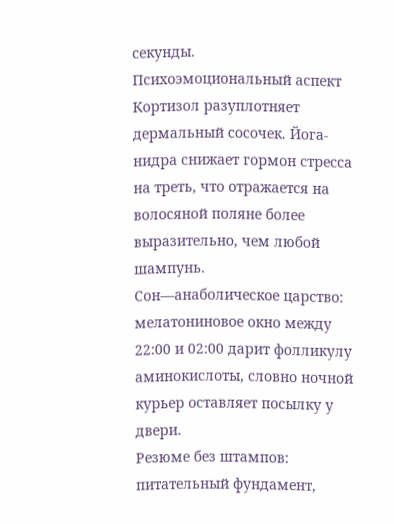секунды.
Психоэмоциональный аспект
Кортизол разуплотняет дермальный сосочек. Йога-нидра снижает гормон стресса на треть, что отражается на волосяной поляне более выразительно, чем любой шампунь. Сон—анаболическое царство: мелатониновое окно между 22:00 и 02:00 дарит фолликулу аминокислоты, словно ночной курьер оставляет посылку у двери.
Резюме без штампов: питательный фундамент,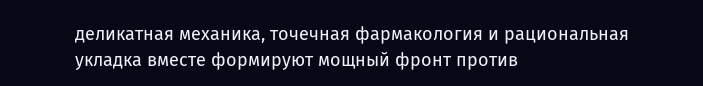деликатная механика, точечная фармакология и рациональная укладка вместе формируют мощный фронт против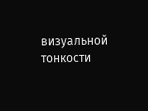визуальной тонкости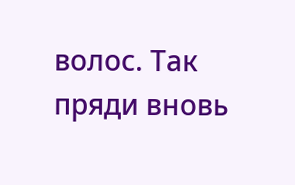волос. Так пряди вновь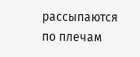рассыпаются по плечам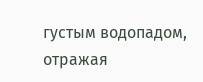густым водопадом, отражая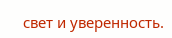свет и уверенность.